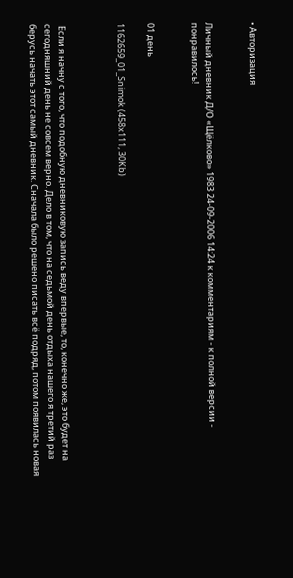• Авторизация


Личный дневник Д/О «Щёлково» 1983 24-09-2006 14:24 к комментариям - к полной версии - понравилось!


01 день

1162659_01_Snimok (458x111, 30Kb)



 Если я начну с того, что подобную дневниковую запись веду впервые, то, конечно же, это будет на сегодняшний день не совсем верно. Дело в том, что на седьмой день отдыха нашего я третий раз берусь начать этот самый дневник. Сначала было решено писать всё подряд, потом появилась новая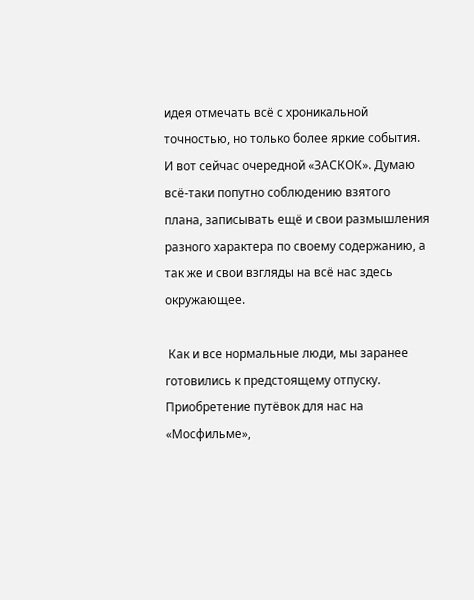идея отмечать всё с хроникальной точностью, но только более яркие события. И вот сейчас очередной «ЗАСКОК». Думаю всё-таки попутно соблюдению взятого плана, записывать ещё и свои размышления разного характера по своему содержанию, а так же и свои взгляды на всё нас здесь окружающее.

 Как и все нормальные люди, мы заранее готовились к предстоящему отпуску. Приобретение путёвок для нас на  «Мосфильме»,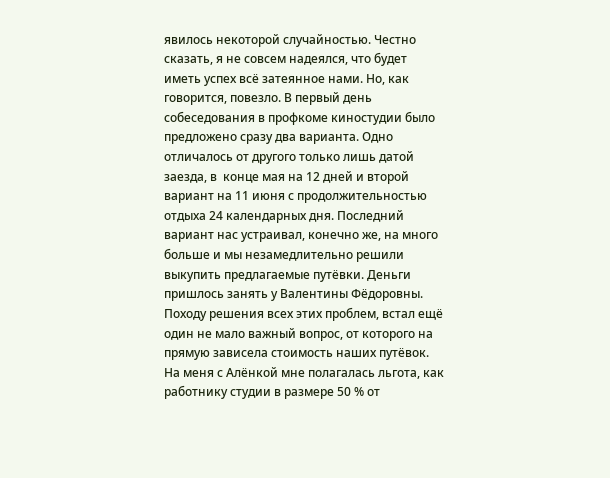явилось некоторой случайностью. Честно сказать, я не совсем надеялся, что будет иметь успех всё затеянное нами. Но, как говорится, повезло. В первый день собеседования в профкоме киностудии было предложено сразу два варианта. Одно отличалось от другого только лишь датой заезда, в  конце мая на 12 дней и второй вариант на 11 июня с продолжительностью отдыха 24 календарных дня. Последний вариант нас устраивал, конечно же, на много больше и мы незамедлительно решили выкупить предлагаемые путёвки. Деньги пришлось занять у Валентины Фёдоровны. Походу решения всех этих проблем, встал ещё один не мало важный вопрос, от которого на прямую зависела стоимость наших путёвок. На меня с Алёнкой мне полагалась льгота, как работнику студии в размере 50 % от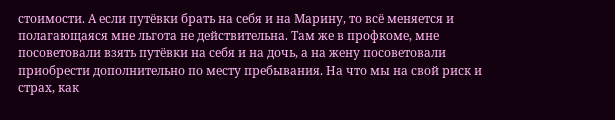стоимости. А если путёвки брать на себя и на Марину, то всё меняется и полагающаяся мне льгота не действительна. Там же в профкоме, мне посоветовали взять путёвки на себя и на дочь, а на жену посоветовали приобрести дополнительно по месту пребывания. На что мы на свой риск и страх, как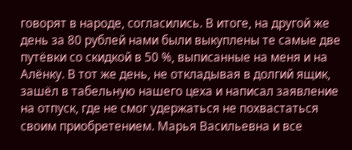говорят в народе, согласились. В итоге, на другой же день за 80 рублей нами были выкуплены те самые две путёвки со скидкой в 50 %, выписанные на меня и на Алёнку. В тот же день, не откладывая в долгий ящик, зашёл в табельную нашего цеха и написал заявление на отпуск, где не смог удержаться не похвастаться своим приобретением. Марья Васильевна и все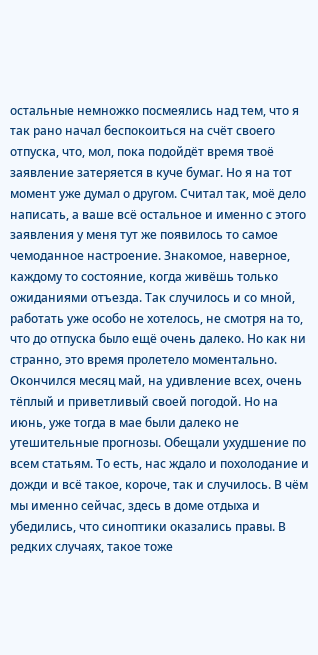остальные немножко посмеялись над тем, что я так рано начал беспокоиться на счёт своего отпуска, что, мол, пока подойдёт время твоё заявление затеряется в куче бумаг. Но я на тот момент уже думал о другом. Считал так, моё дело написать, а ваше всё остальное и именно с этого заявления у меня тут же появилось то самое чемоданное настроение. Знакомое, наверное, каждому то состояние, когда живёшь только ожиданиями отъезда. Так случилось и со мной, работать уже особо не хотелось, не смотря на то, что до отпуска было ещё очень далеко. Но как ни странно, это время пролетело моментально. Окончился месяц май, на удивление всех, очень тёплый и приветливый своей погодой. Но на июнь, уже тогда в мае были далеко не утешительные прогнозы. Обещали ухудшение по всем статьям. То есть, нас ждало и похолодание и дожди и всё такое, короче, так и случилось. В чём мы именно сейчас, здесь в доме отдыха и убедились, что синоптики оказались правы. В редких случаях, такое тоже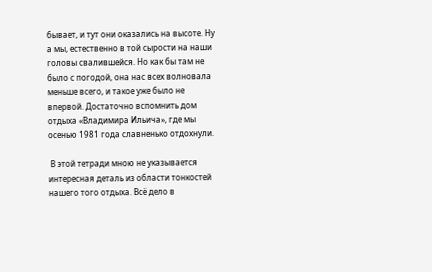бывает, и тут они оказались на высоте. Ну а мы, естественно в той сырости на наши головы свалившейся. Но как бы там не было с погодой, она нас всех волновала меньше всего, и такое уже было не впервой. Достаточно вспомнить дом отдыха «Владимира Ильича», где мы осенью 1981 года славненько отдохнули.

 В этой тетради мною не указывается интересная деталь из области тонкостей нашего того отдыха. Всё дело в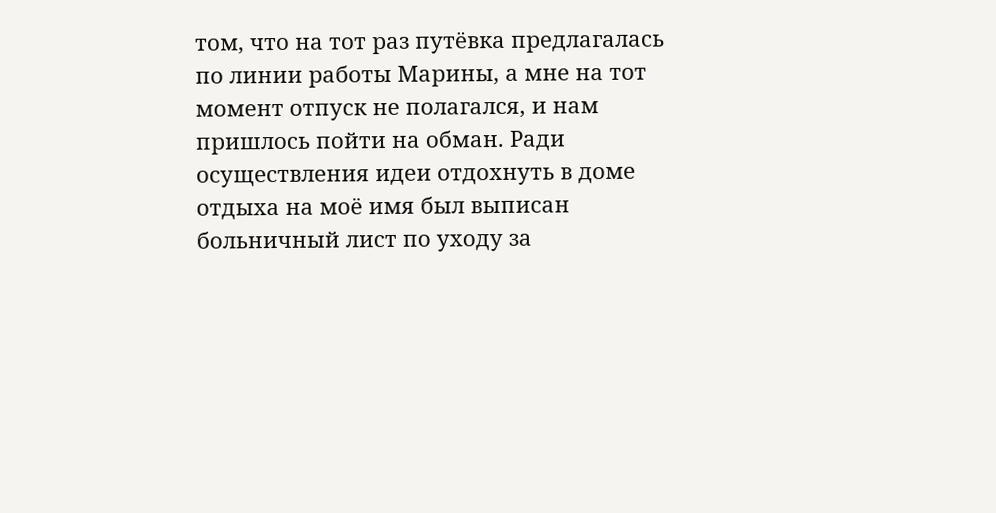том, что на тот раз путёвка предлагалась по линии работы Марины, а мне на тот момент отпуск не полагался, и нам пришлось пойти на обман. Ради осуществления идеи отдохнуть в доме отдыха на моё имя был выписан больничный лист по уходу за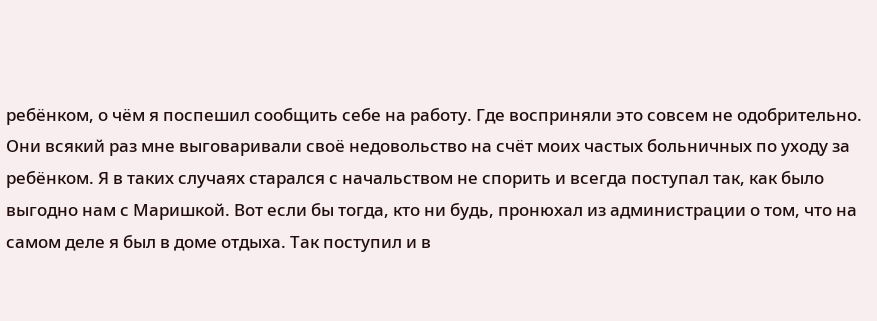ребёнком, о чём я поспешил сообщить себе на работу. Где восприняли это совсем не одобрительно. Они всякий раз мне выговаривали своё недовольство на счёт моих частых больничных по уходу за ребёнком. Я в таких случаях старался с начальством не спорить и всегда поступал так, как было выгодно нам с Маришкой. Вот если бы тогда, кто ни будь, пронюхал из администрации о том, что на самом деле я был в доме отдыха. Так поступил и в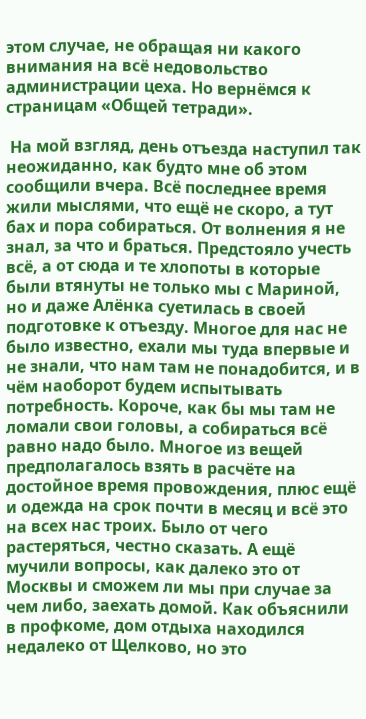этом случае, не обращая ни какого внимания на всё недовольство администрации цеха. Но вернёмся к страницам «Общей тетради».

 На мой взгляд, день отъезда наступил так неожиданно, как будто мне об этом сообщили вчера. Всё последнее время жили мыслями, что ещё не скоро, а тут бах и пора собираться. От волнения я не знал, за что и браться. Предстояло учесть всё, а от сюда и те хлопоты в которые были втянуты не только мы с Мариной, но и даже Алёнка суетилась в своей подготовке к отъезду. Многое для нас не было известно, ехали мы туда впервые и не знали, что нам там не понадобится, и в чём наоборот будем испытывать потребность. Короче, как бы мы там не ломали свои головы, а собираться всё равно надо было. Многое из вещей предполагалось взять в расчёте на достойное время провождения, плюс ещё и одежда на срок почти в месяц и всё это на всех нас троих. Было от чего растеряться, честно сказать. А ещё мучили вопросы, как далеко это от Москвы и сможем ли мы при случае за чем либо, заехать домой. Как объяснили в профкоме, дом отдыха находился недалеко от Щелково, но это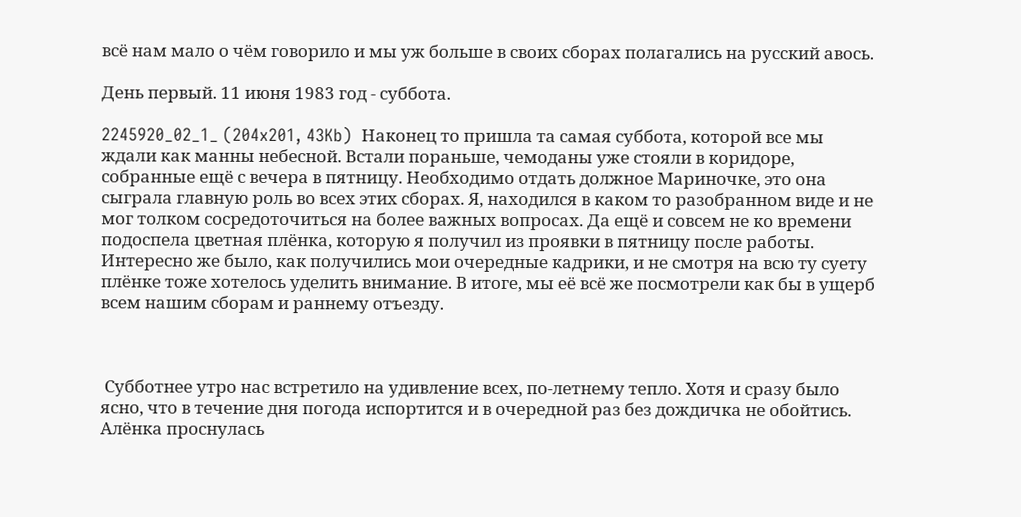всё нам мало о чём говорило и мы уж больше в своих сборах полагались на русский авось.

День первый. 11 июня 1983 год - суббота.

2245920_02_1_ (204x201, 43Kb)  Наконец то пришла та самая суббота, которой все мы ждали как манны небесной. Встали пораньше, чемоданы уже стояли в коридоре, собранные ещё с вечера в пятницу. Необходимо отдать должное Мариночке, это она сыграла главную роль во всех этих сборах. Я, находился в каком то разобранном виде и не мог толком сосредоточиться на более важных вопросах. Да ещё и совсем не ко времени подоспела цветная плёнка, которую я получил из проявки в пятницу после работы. Интересно же было, как получились мои очередные кадрики, и не смотря на всю ту суету плёнке тоже хотелось уделить внимание. В итоге, мы её всё же посмотрели как бы в ущерб всем нашим сборам и раннему отъезду.



 Субботнее утро нас встретило на удивление всех, по-летнему тепло. Хотя и сразу было ясно, что в течение дня погода испортится и в очередной раз без дождичка не обойтись. Алёнка проснулась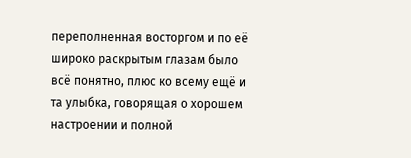переполненная восторгом и по её широко раскрытым глазам было всё понятно, плюс ко всему ещё и та улыбка, говорящая о хорошем настроении и полной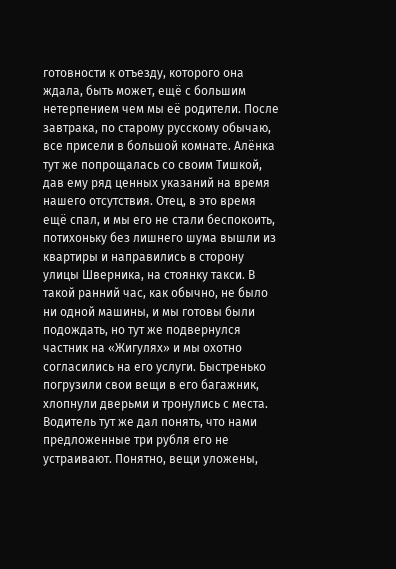готовности к отъезду, которого она ждала, быть может, ещё с большим нетерпением чем мы её родители. После завтрака, по старому русскому обычаю, все присели в большой комнате. Алёнка тут же попрощалась со своим Тишкой, дав ему ряд ценных указаний на время нашего отсутствия. Отец, в это время ещё спал, и мы его не стали беспокоить, потихоньку без лишнего шума вышли из квартиры и направились в сторону улицы Шверника, на стоянку такси. В такой ранний час, как обычно, не было ни одной машины, и мы готовы были подождать, но тут же подвернулся частник на «Жигулях» и мы охотно согласились на его услуги. Быстренько погрузили свои вещи в его багажник, хлопнули дверьми и тронулись с места. Водитель тут же дал понять, что нами предложенные три рубля его не устраивают. Понятно, вещи уложены,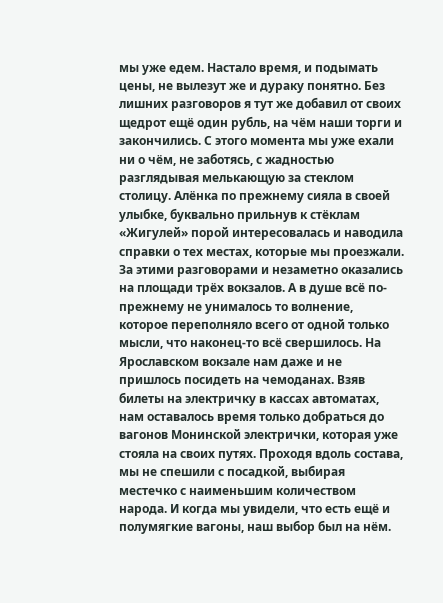мы уже едем. Настало время, и подымать цены, не вылезут же и дураку понятно. Без лишних разговоров я тут же добавил от своих щедрот ещё один рубль, на чём наши торги и закончились. С этого момента мы уже ехали ни о чём, не заботясь, с жадностью разглядывая мелькающую за стеклом столицу. Алёнка по прежнему сияла в своей улыбке, буквально прильнув к стёклам «Жигулей» порой интересовалась и наводила справки о тех местах, которые мы проезжали. За этими разговорами и незаметно оказались на площади трёх вокзалов. А в душе всё по-прежнему не унималось то волнение, которое переполняло всего от одной только мысли, что наконец-то всё свершилось. На Ярославском вокзале нам даже и не пришлось посидеть на чемоданах. Взяв билеты на электричку в кассах автоматах, нам оставалось время только добраться до вагонов Монинской электрички, которая уже стояла на своих путях. Проходя вдоль состава, мы не спешили с посадкой, выбирая местечко с наименьшим количеством народа. И когда мы увидели, что есть ещё и полумягкие вагоны, наш выбор был на нём.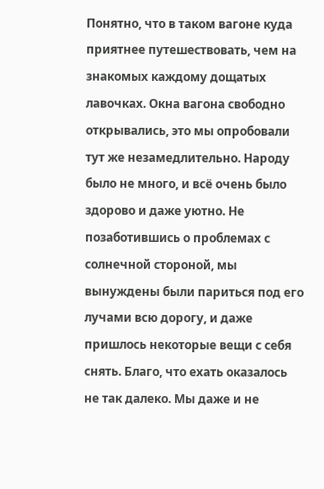Понятно, что в таком вагоне куда приятнее путешествовать, чем на знакомых каждому дощатых лавочках. Окна вагона свободно открывались, это мы опробовали тут же незамедлительно. Народу было не много, и всё очень было здорово и даже уютно. Не позаботившись о проблемах с солнечной стороной, мы вынуждены были париться под его лучами всю дорогу, и даже пришлось некоторые вещи с себя снять. Благо, что ехать оказалось не так далеко. Мы даже и не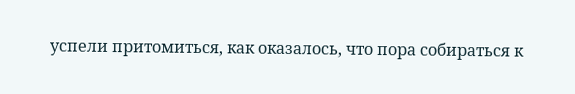успели притомиться, как оказалось, что пора собираться к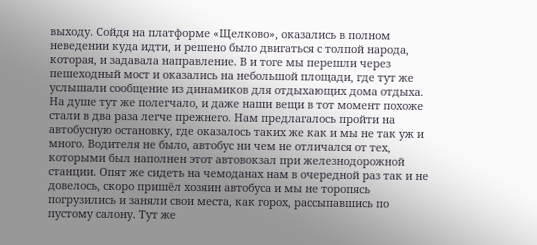выходу. Сойдя на платформе «Щелково», оказались в полном неведении куда идти, и решено было двигаться с толпой народа, которая, и задавала направление. В и тоге мы перешли через пешеходный мост и оказались на небольшой площади, где тут же услышали сообщение из динамиков для отдыхающих дома отдыха. На душе тут же полегчало, и даже наши вещи в тот момент похоже стали в два раза легче прежнего. Нам предлагалось пройти на автобусную остановку, где оказалось таких же как и мы не так уж и много. Водителя не было, автобус ни чем не отличался от тех, которыми был наполнен этот автовокзал при железнодорожной станции. Опят же сидеть на чемоданах нам в очередной раз так и не довелось, скоро пришёл хозяин автобуса и мы не торопясь погрузились и заняли свои места, как горох, рассыпавшись по пустому салону. Тут же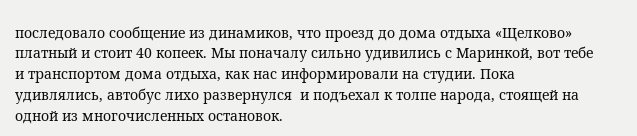последовало сообщение из динамиков, что проезд до дома отдыха «Щелково» платный и стоит 40 копеек. Мы поначалу сильно удивились с Маринкой, вот тебе и транспортом дома отдыха, как нас информировали на студии. Пока удивлялись, автобус лихо развернулся  и подъехал к толпе народа, стоящей на одной из многочисленных остановок.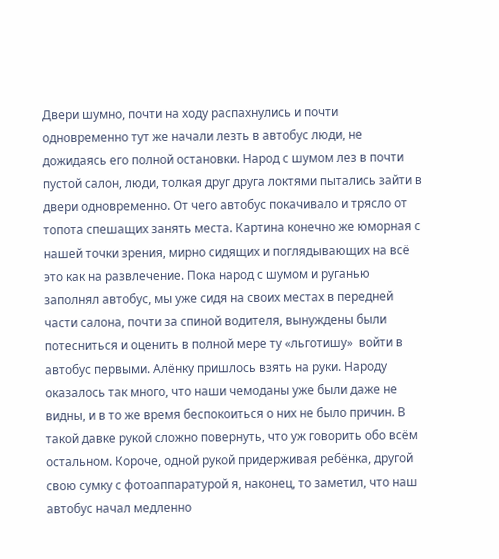Двери шумно, почти на ходу распахнулись и почти одновременно тут же начали лезть в автобус люди, не дожидаясь его полной остановки. Народ с шумом лез в почти пустой салон, люди, толкая друг друга локтями пытались зайти в двери одновременно. От чего автобус покачивало и трясло от топота спешащих занять места. Картина конечно же юморная с нашей точки зрения, мирно сидящих и поглядывающих на всё это как на развлечение. Пока народ с шумом и руганью заполнял автобус, мы уже сидя на своих местах в передней части салона, почти за спиной водителя, вынуждены были потесниться и оценить в полной мере ту «льготишу»  войти в автобус первыми. Алёнку пришлось взять на руки. Народу оказалось так много, что наши чемоданы уже были даже не видны, и в то же время беспокоиться о них не было причин. В такой давке рукой сложно повернуть, что уж говорить обо всём остальном. Короче, одной рукой придерживая ребёнка, другой свою сумку с фотоаппаратурой я, наконец, то заметил, что наш автобус начал медленно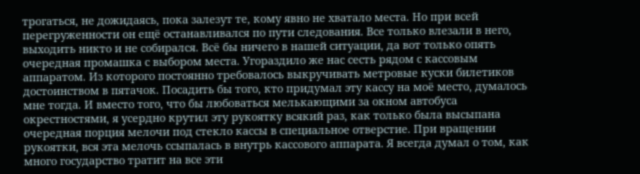трогаться, не дожидаясь, пока залезут те, кому явно не хватало места. Но при всей перегруженности он ещё останавливался по пути следования. Все только влезали в него, выходить никто и не собирался. Всё бы ничего в нашей ситуации, да вот только опять очередная промашка с выбором места. Угораздило же нас сесть рядом с кассовым аппаратом. Из которого постоянно требовалось выкручивать метровые куски билетиков достоинством в пятачок. Посадить бы того, кто придумал эту кассу на моё место, думалось мне тогда. И вместо того, что бы любоваться мелькающими за окном автобуса окрестностями, я усердно крутил эту рукоятку всякий раз, как только была высыпана очередная порция мелочи под стекло кассы в специальное отверстие. При вращении рукоятки, вся эта мелочь ссыпалась в внутрь кассового аппарата. Я всегда думал о том, как много государство тратит на все эти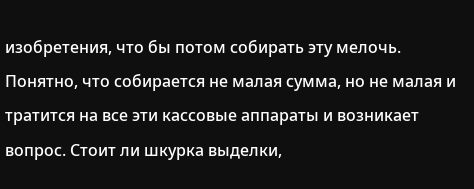изобретения, что бы потом собирать эту мелочь. Понятно, что собирается не малая сумма, но не малая и тратится на все эти кассовые аппараты и возникает вопрос. Стоит ли шкурка выделки,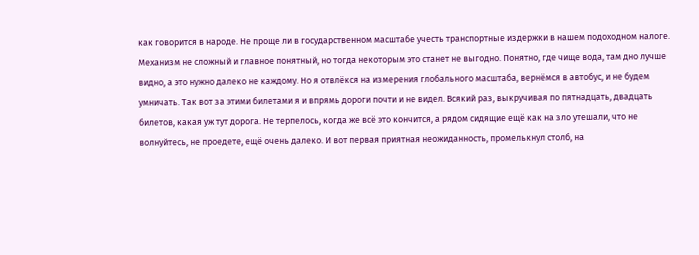как говорится в народе. Не проще ли в государственном масштабе учесть транспортные издержки в нашем подоходном налоге. Механизм не сложный и главное понятный, но тогда некоторым это станет не выгодно. Понятно, где чище вода, там дно лучше видно, а это нужно далеко не каждому. Но я отвлёкся на измерения глобального масштаба, вернёмся в автобус, и не будем умничать. Так вот за этими билетами я и впрямь дороги почти и не видел. Всякий раз, выкручивая по пятнадцать, двадцать билетов, какая уж тут дорога. Не терпелось, когда же всё это кончится, а рядом сидящие ещё как на зло утешали, что не волнуйтесь, не проедете, ещё очень далеко. И вот первая приятная неожиданность, промелькнул столб, на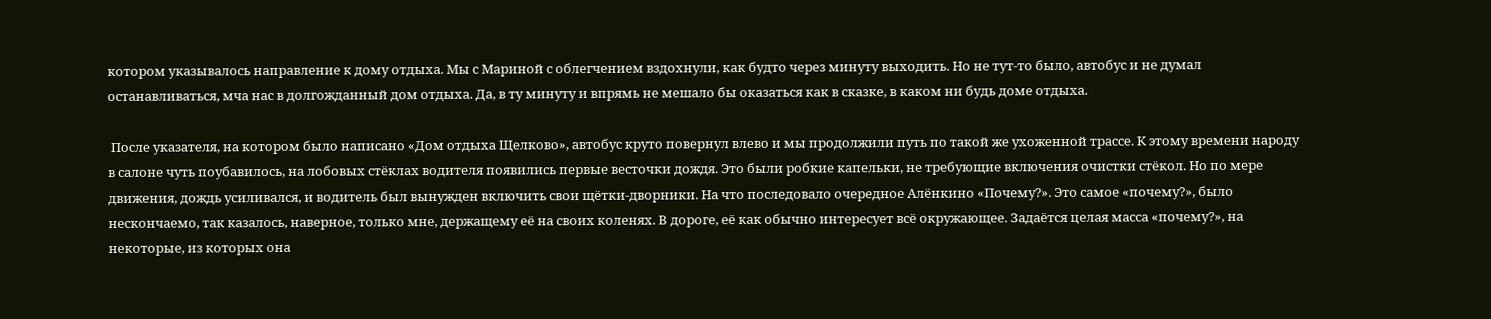котором указывалось направление к дому отдыха. Мы с Мариной с облегчением вздохнули, как будто через минуту выходить. Но не тут-то было, автобус и не думал останавливаться, мча нас в долгожданный дом отдыха. Да, в ту минуту и впрямь не мешало бы оказаться как в сказке, в каком ни будь доме отдыха.

 После указателя, на котором было написано «Дом отдыха Щелково», автобус круто повернул влево и мы продолжили путь по такой же ухоженной трассе. К этому времени народу в салоне чуть поубавилось, на лобовых стёклах водителя появились первые весточки дождя. Это были робкие капельки, не требующие включения очистки стёкол. Но по мере движения, дождь усиливался, и водитель был вынужден включить свои щётки-дворники. На что последовало очередное Алёнкино «Почему?». Это самое «почему?», было нескончаемо, так казалось, наверное, только мне, держащему её на своих коленях. В дороге, её как обычно интересует всё окружающее. Задаётся целая масса «почему?», на некоторые, из которых она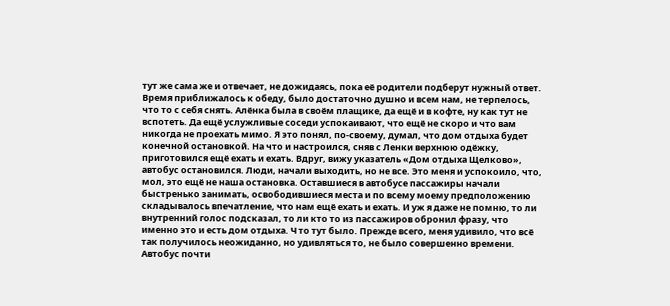тут же сама же и отвечает, не дожидаясь, пока её родители подберут нужный ответ. Время приближалось к обеду, было достаточно душно и всем нам, не терпелось, что то с себя снять. Алёнка была в своём плащике, да ещё и в кофте, ну как тут не вспотеть. Да ещё услужливые соседи успокаивают, что ещё не скоро и что вам никогда не проехать мимо. Я это понял, по-своему, думал, что дом отдыха будет конечной остановкой. На что и настроился, сняв с Ленки верхнюю одёжку, приготовился ещё ехать и ехать. Вдруг, вижу указатель «Дом отдыха Щелково», автобус остановился. Люди, начали выходить, но не все. Это меня и успокоило, что, мол, это ещё не наша остановка. Оставшиеся в автобусе пассажиры начали быстренько занимать, освободившиеся места и по всему моему предположению складывалось впечатление, что нам ещё ехать и ехать. И уж я даже не помню, то ли внутренний голос подсказал, то ли кто то из пассажиров обронил фразу, что именно это и есть дом отдыха. Ч то тут было. Прежде всего, меня удивило, что всё так получилось неожиданно, но удивляться то, не было совершенно времени. Автобус почти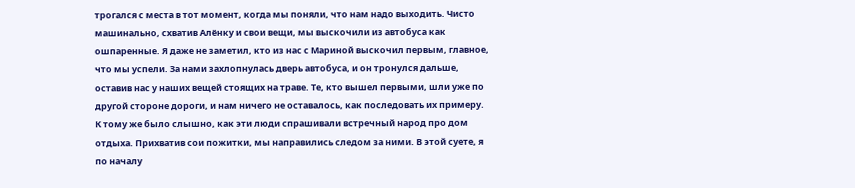трогался с места в тот момент, когда мы поняли, что нам надо выходить. Чисто машинально, схватив Алёнку и свои вещи, мы выскочили из автобуса как ошпаренные. Я даже не заметил, кто из нас с Мариной выскочил первым, главное, что мы успели. За нами захлопнулась дверь автобуса, и он тронулся дальше, оставив нас у наших вещей стоящих на траве. Те, кто вышел первыми, шли уже по другой стороне дороги, и нам ничего не оставалось, как последовать их примеру. К тому же было слышно, как эти люди спрашивали встречный народ про дом отдыха. Прихватив сои пожитки, мы направились следом за ними. В этой суете, я по началу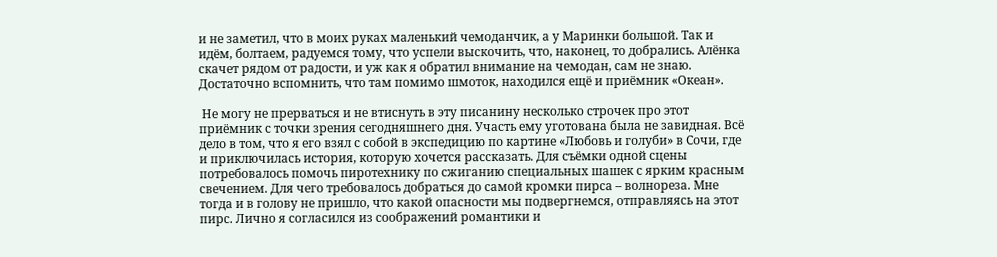и не заметил, что в моих руках маленький чемоданчик, а у Маринки большой. Так и идём, болтаем, радуемся тому, что успели выскочить, что, наконец, то добрались. Алёнка скачет рядом от радости, и уж как я обратил внимание на чемодан, сам не знаю. Достаточно вспомнить, что там помимо шмоток, находился ещё и приёмник «Океан».

 Не могу не прерваться и не втиснуть в эту писанину несколько строчек про этот приёмник с точки зрения сегодняшнего дня. Участь ему уготована была не завидная. Всё дело в том, что я его взял с собой в экспедицию по картине «Любовь и голуби» в Сочи, где и приключилась история, которую хочется рассказать. Для съёмки одной сцены потребовалось помочь пиротехнику по сжиганию специальных шашек с ярким красным свечением. Для чего требовалось добраться до самой кромки пирса – волнореза. Мне тогда и в голову не пришло, что какой опасности мы подвергнемся, отправляясь на этот пирс. Лично я согласился из соображений романтики и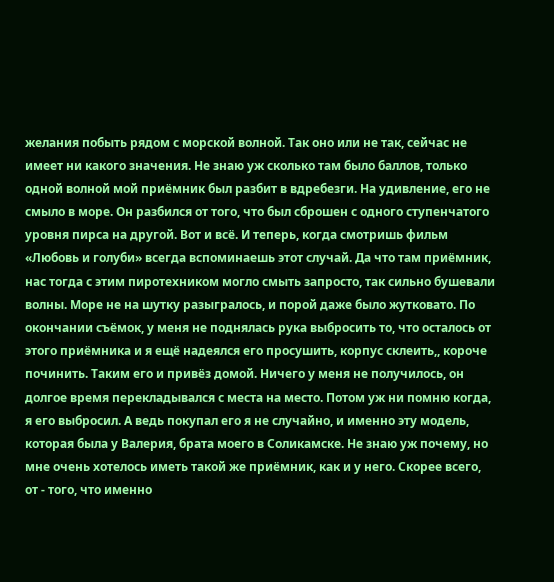желания побыть рядом с морской волной. Так оно или не так, сейчас не имеет ни какого значения. Не знаю уж сколько там было баллов, только одной волной мой приёмник был разбит в вдребезги. На удивление, его не смыло в море. Он разбился от того, что был сброшен с одного ступенчатого уровня пирса на другой. Вот и всё. И теперь, когда смотришь фильм «Любовь и голуби» всегда вспоминаешь этот случай. Да что там приёмник, нас тогда с этим пиротехником могло смыть запросто, так сильно бушевали волны. Море не на шутку разыгралось, и порой даже было жутковато. По окончании съёмок, у меня не поднялась рука выбросить то, что осталось от этого приёмника и я ещё надеялся его просушить, корпус склеить,, короче починить. Таким его и привёз домой. Ничего у меня не получилось, он долгое время перекладывался с места на место. Потом уж ни помню когда, я его выбросил. А ведь покупал его я не случайно, и именно эту модель, которая была у Валерия, брата моего в Соликамске. Не знаю уж почему, но мне очень хотелось иметь такой же приёмник, как и у него. Скорее всего, от - того, что именно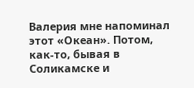Валерия мне напоминал этот «Океан». Потом, как-то, бывая в Соликамске и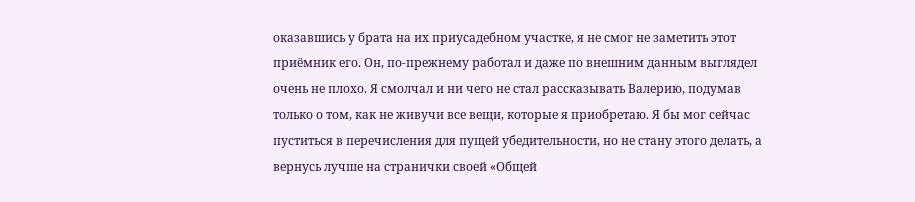оказавшись у брата на их приусадебном участке, я не смог не заметить этот приёмник его. Он, по-прежнему работал и даже по внешним данным выглядел очень не плохо. Я смолчал и ни чего не стал рассказывать Валерию, подумав только о том, как не живучи все вещи, которые я приобретаю. Я бы мог сейчас пуститься в перечисления для пущей убедительности, но не стану этого делать, а вернусь лучше на странички своей «Общей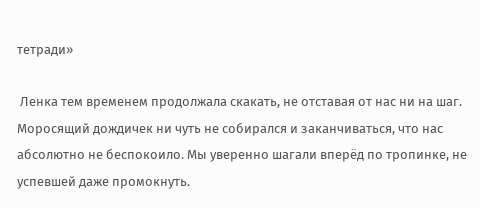тетради»

 Ленка тем временем продолжала скакать, не отставая от нас ни на шаг. Моросящий дождичек ни чуть не собирался и заканчиваться, что нас абсолютно не беспокоило. Мы уверенно шагали вперёд по тропинке, не успевшей даже промокнуть.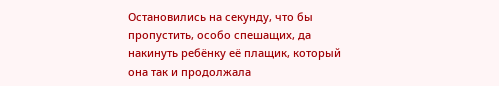Остановились на секунду, что бы пропустить, особо спешащих, да накинуть ребёнку её плащик, который она так и продолжала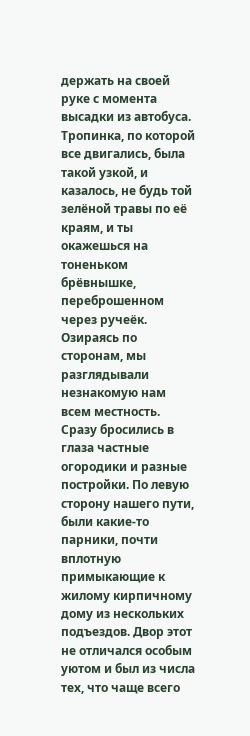держать на своей руке с момента высадки из автобуса. Тропинка, по которой все двигались, была такой узкой, и казалось, не будь той зелёной травы по её краям, и ты окажешься на тоненьком брёвнышке, переброшенном через ручеёк. Озираясь по сторонам, мы разглядывали незнакомую нам всем местность. Сразу бросились в глаза частные огородики и разные постройки. По левую сторону нашего пути, были какие-то парники, почти вплотную примыкающие к жилому кирпичному дому из нескольких подъездов. Двор этот не отличался особым уютом и был из числа тех, что чаще всего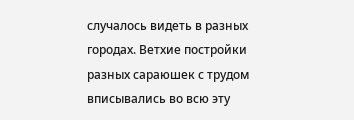случалось видеть в разных городах. Ветхие постройки разных сараюшек с трудом вписывались во всю эту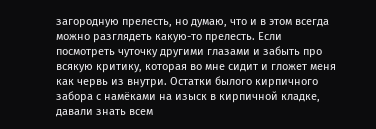загородную прелесть, но думаю, что и в этом всегда можно разглядеть какую-то прелесть. Если посмотреть чуточку другими глазами и забыть про всякую критику, которая во мне сидит и гложет меня как червь из внутри. Остатки былого кирпичного забора с намёками на изыск в кирпичной кладке, давали знать всем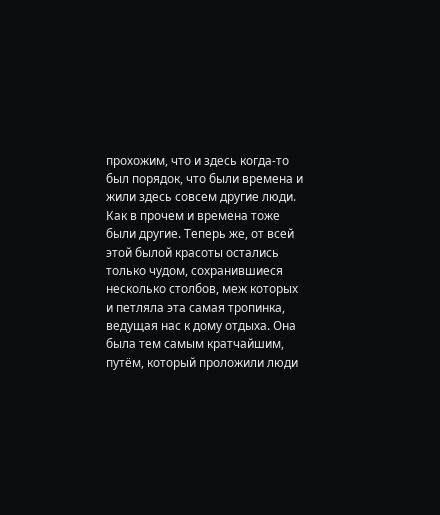прохожим, что и здесь когда-то был порядок, что были времена и жили здесь совсем другие люди. Как в прочем и времена тоже были другие. Теперь же, от всей этой былой красоты остались только чудом, сохранившиеся несколько столбов, меж которых и петляла эта самая тропинка, ведущая нас к дому отдыха. Она была тем самым кратчайшим, путём, который проложили люди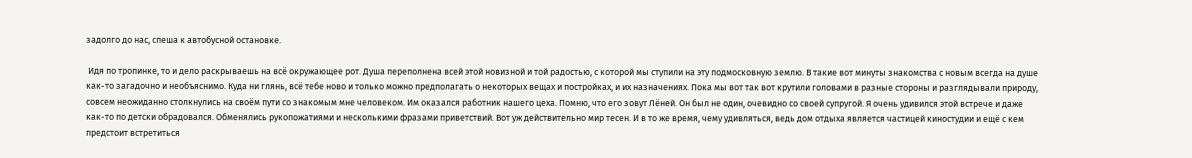задолго до нас, спеша к автобусной остановке.

 Идя по тропинке, то и дело раскрываешь на всё окружающее рот. Душа переполнена всей этой новизной и той радостью, с которой мы ступили на эту подмосковную землю. В такие вот минуты знакомства с новым всегда на душе как-то загадочно и необъяснимо. Куда ни глянь, всё тебе ново и только можно предполагать о некоторых вещах и постройках, и их назначениях. Пока мы вот так вот крутили головами в разные стороны и разглядывали природу, совсем неожиданно столкнулись на своём пути со знакомым мне человеком. Им оказался работник нашего цеха. Помню, что его зовут Лёней. Он был не один, очевидно со своей супругой. Я очень удивился этой встрече и даже как-то по детски обрадовался. Обменялись рукопожатиями и несколькими фразами приветствий. Вот уж действительно мир тесен. И в то же время, чему удивляться, ведь дом отдыха является частицей киностудии и ещё с кем предстоит встретиться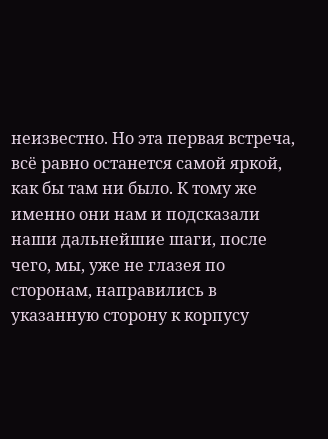неизвестно. Но эта первая встреча, всё равно останется самой яркой, как бы там ни было. К тому же именно они нам и подсказали наши дальнейшие шаги, после чего, мы, уже не глазея по сторонам, направились в указанную сторону к корпусу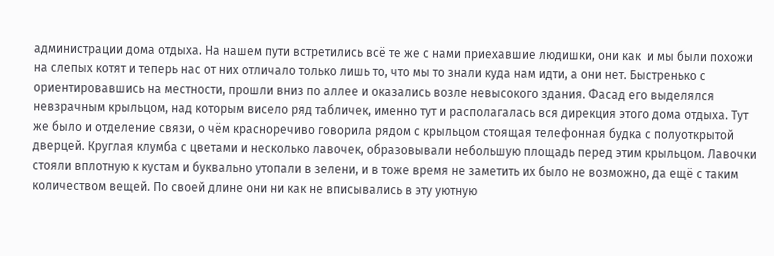администрации дома отдыха. На нашем пути встретились всё те же с нами приехавшие людишки, они как  и мы были похожи на слепых котят и теперь нас от них отличало только лишь то, что мы то знали куда нам идти, а они нет. Быстренько с ориентировавшись на местности, прошли вниз по аллее и оказались возле невысокого здания. Фасад его выделялся невзрачным крыльцом, над которым висело ряд табличек, именно тут и располагалась вся дирекция этого дома отдыха. Тут же было и отделение связи, о чём красноречиво говорила рядом с крыльцом стоящая телефонная будка с полуоткрытой дверцей. Круглая клумба с цветами и несколько лавочек, образовывали небольшую площадь перед этим крыльцом. Лавочки стояли вплотную к кустам и буквально утопали в зелени, и в тоже время не заметить их было не возможно, да ещё с таким количеством вещей. По своей длине они ни как не вписывались в эту уютную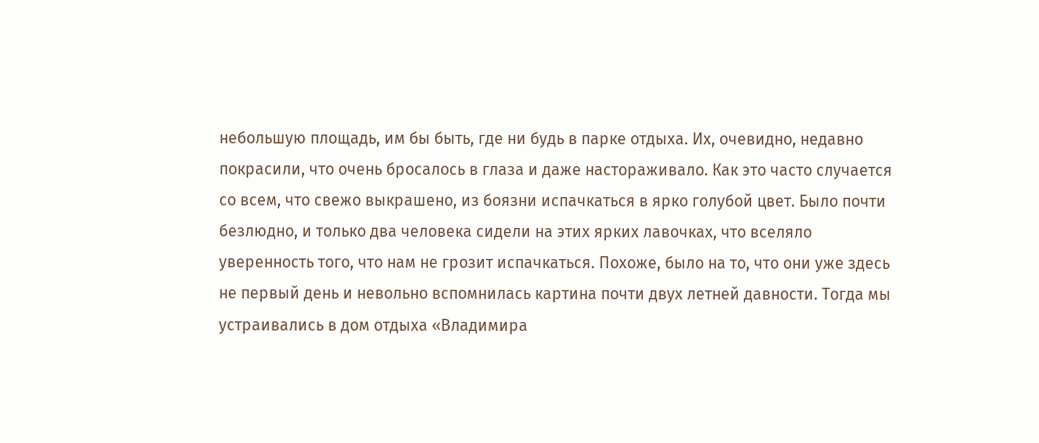небольшую площадь, им бы быть, где ни будь в парке отдыха. Их, очевидно, недавно покрасили, что очень бросалось в глаза и даже настораживало. Как это часто случается со всем, что свежо выкрашено, из боязни испачкаться в ярко голубой цвет. Было почти безлюдно, и только два человека сидели на этих ярких лавочках, что вселяло уверенность того, что нам не грозит испачкаться. Похоже, было на то, что они уже здесь не первый день и невольно вспомнилась картина почти двух летней давности. Тогда мы устраивались в дом отдыха «Владимира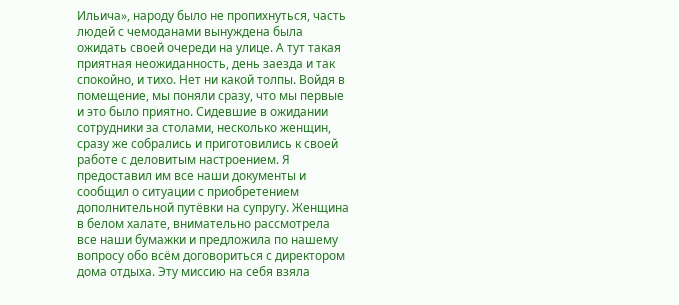Ильича», народу было не пропихнуться, часть людей с чемоданами вынуждена была ожидать своей очереди на улице. А тут такая приятная неожиданность, день заезда и так спокойно, и тихо. Нет ни какой толпы. Войдя в помещение, мы поняли сразу, что мы первые и это было приятно. Сидевшие в ожидании сотрудники за столами, несколько женщин, сразу же собрались и приготовились к своей работе с деловитым настроением. Я предоставил им все наши документы и сообщил о ситуации с приобретением дополнительной путёвки на супругу. Женщина в белом халате, внимательно рассмотрела все наши бумажки и предложила по нашему вопросу обо всём договориться с директором дома отдыха. Эту миссию на себя взяла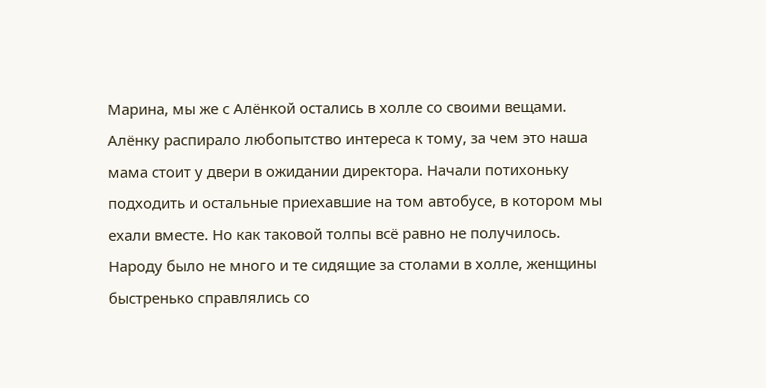Марина, мы же с Алёнкой остались в холле со своими вещами. Алёнку распирало любопытство интереса к тому, за чем это наша мама стоит у двери в ожидании директора. Начали потихоньку подходить и остальные приехавшие на том автобусе, в котором мы ехали вместе. Но как таковой толпы всё равно не получилось. Народу было не много и те сидящие за столами в холле, женщины быстренько справлялись со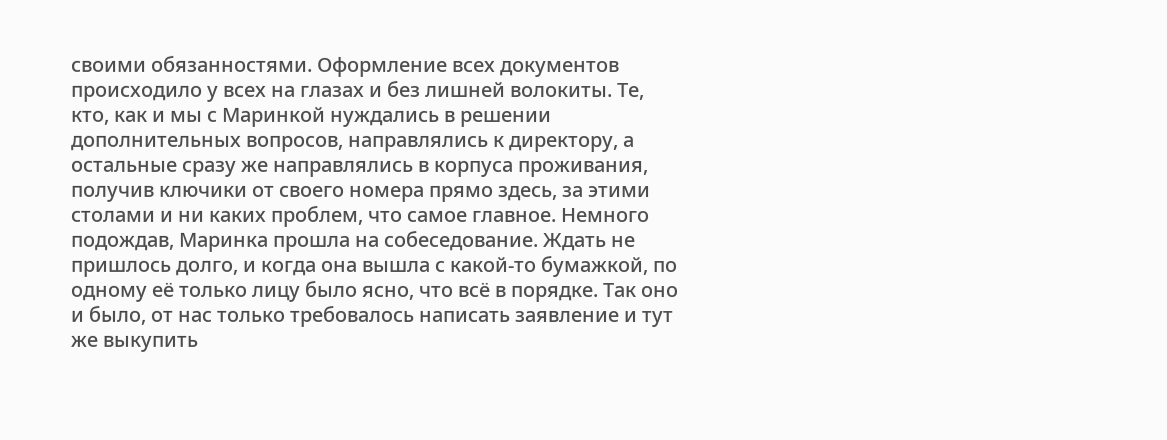своими обязанностями. Оформление всех документов происходило у всех на глазах и без лишней волокиты. Те, кто, как и мы с Маринкой нуждались в решении дополнительных вопросов, направлялись к директору, а остальные сразу же направлялись в корпуса проживания, получив ключики от своего номера прямо здесь, за этими столами и ни каких проблем, что самое главное. Немного подождав, Маринка прошла на собеседование. Ждать не пришлось долго, и когда она вышла с какой-то бумажкой, по одному её только лицу было ясно, что всё в порядке. Так оно и было, от нас только требовалось написать заявление и тут же выкупить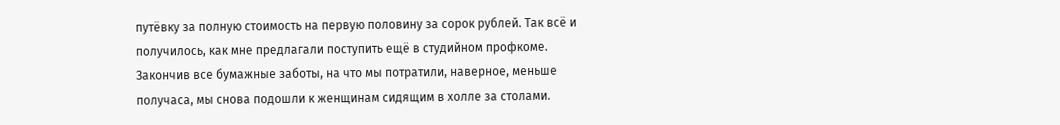путёвку за полную стоимость на первую половину за сорок рублей. Так всё и получилось, как мне предлагали поступить ещё в студийном профкоме. Закончив все бумажные заботы, на что мы потратили, наверное, меньше получаса, мы снова подошли к женщинам сидящим в холле за столами.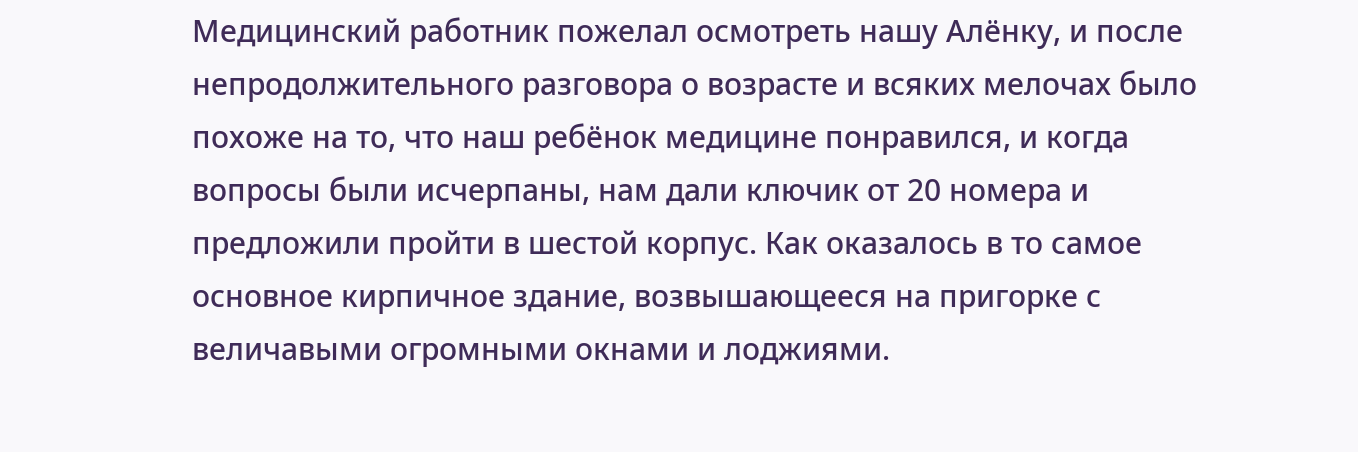Медицинский работник пожелал осмотреть нашу Алёнку, и после непродолжительного разговора о возрасте и всяких мелочах было похоже на то, что наш ребёнок медицине понравился, и когда вопросы были исчерпаны, нам дали ключик от 20 номера и предложили пройти в шестой корпус. Как оказалось в то самое основное кирпичное здание, возвышающееся на пригорке с величавыми огромными окнами и лоджиями.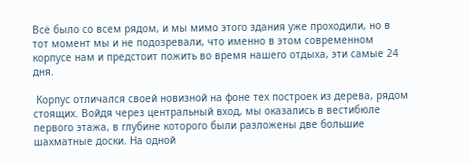Всё было со всем рядом, и мы мимо этого здания уже проходили, но в тот момент мы и не подозревали, что именно в этом современном корпусе нам и предстоит пожить во время нашего отдыха, эти самые 24 дня.

 Корпус отличался своей новизной на фоне тех построек из дерева, рядом стоящих. Войдя через центральный вход, мы оказались в вестибюле первого этажа, в глубине которого были разложены две большие шахматные доски. На одной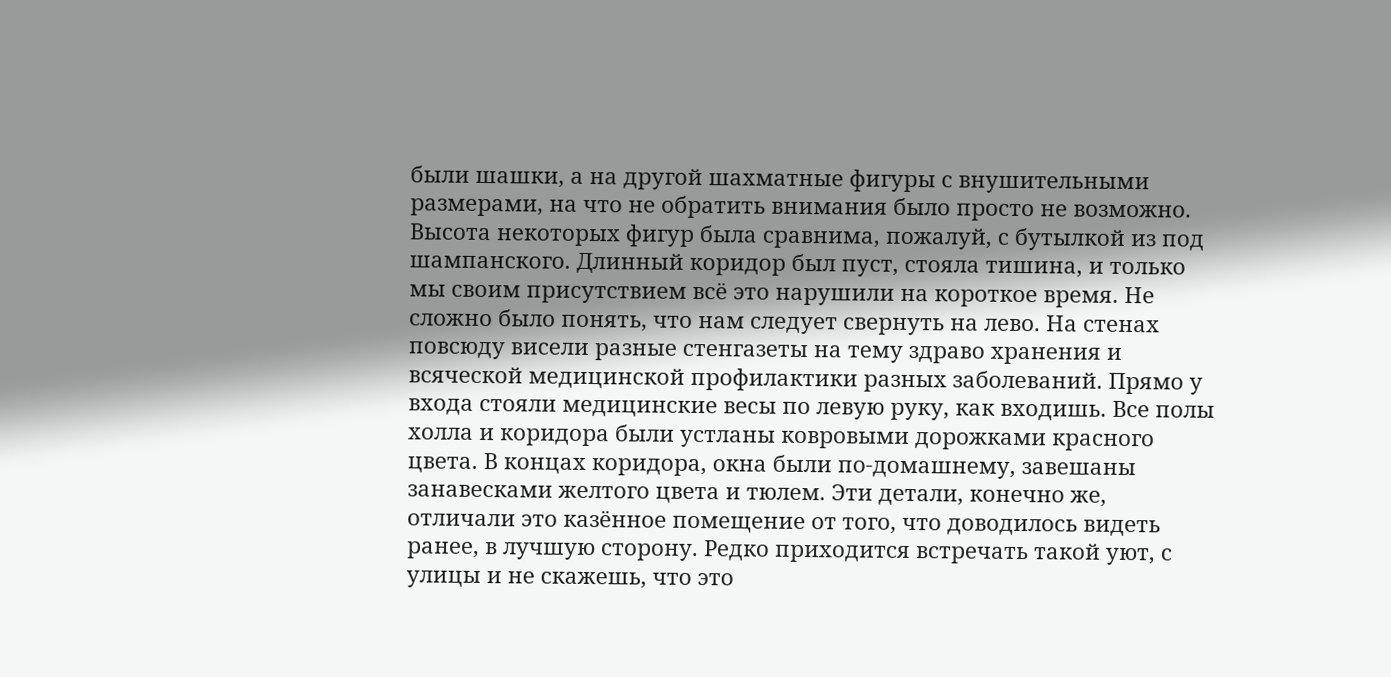были шашки, а на другой шахматные фигуры с внушительными размерами, на что не обратить внимания было просто не возможно. Высота некоторых фигур была сравнима, пожалуй, с бутылкой из под шампанского. Длинный коридор был пуст, стояла тишина, и только мы своим присутствием всё это нарушили на короткое время. Не сложно было понять, что нам следует свернуть на лево. На стенах повсюду висели разные стенгазеты на тему здраво хранения и всяческой медицинской профилактики разных заболеваний. Прямо у входа стояли медицинские весы по левую руку, как входишь. Все полы холла и коридора были устланы ковровыми дорожками красного цвета. В концах коридора, окна были по-домашнему, завешаны занавесками желтого цвета и тюлем. Эти детали, конечно же, отличали это казённое помещение от того, что доводилось видеть ранее, в лучшую сторону. Редко приходится встречать такой уют, с улицы и не скажешь, что это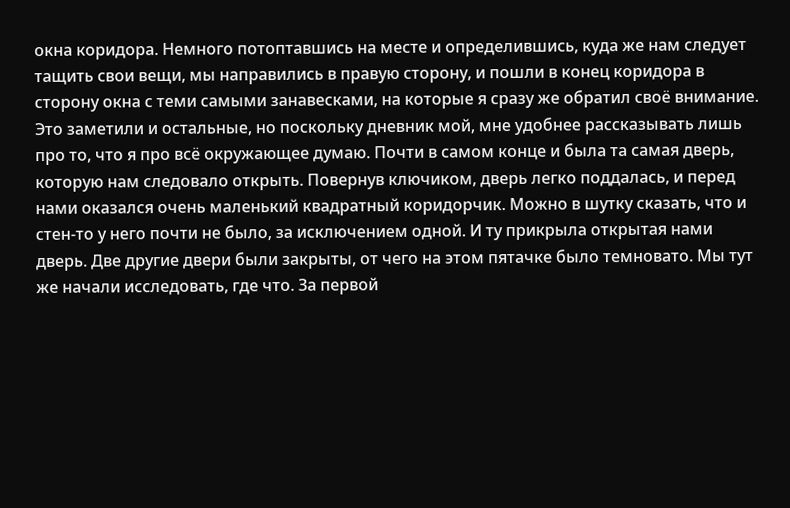окна коридора. Немного потоптавшись на месте и определившись, куда же нам следует тащить свои вещи, мы направились в правую сторону, и пошли в конец коридора в сторону окна с теми самыми занавесками, на которые я сразу же обратил своё внимание. Это заметили и остальные, но поскольку дневник мой, мне удобнее рассказывать лишь про то, что я про всё окружающее думаю. Почти в самом конце и была та самая дверь, которую нам следовало открыть. Повернув ключиком, дверь легко поддалась, и перед нами оказался очень маленький квадратный коридорчик. Можно в шутку сказать, что и стен-то у него почти не было, за исключением одной. И ту прикрыла открытая нами дверь. Две другие двери были закрыты, от чего на этом пятачке было темновато. Мы тут же начали исследовать, где что. За первой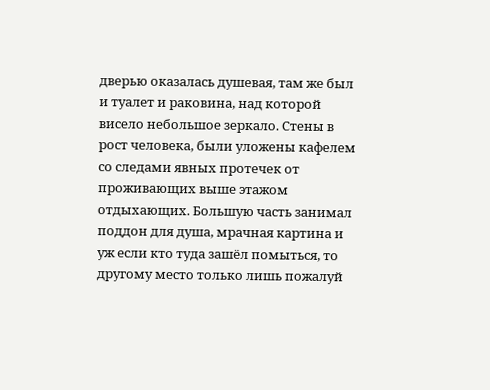дверью оказалась душевая, там же был и туалет и раковина, над которой висело небольшое зеркало. Стены в рост человека, были уложены кафелем со следами явных протечек от проживающих выше этажом отдыхающих. Большую часть занимал поддон для душа, мрачная картина и уж если кто туда зашёл помыться, то другому место только лишь пожалуй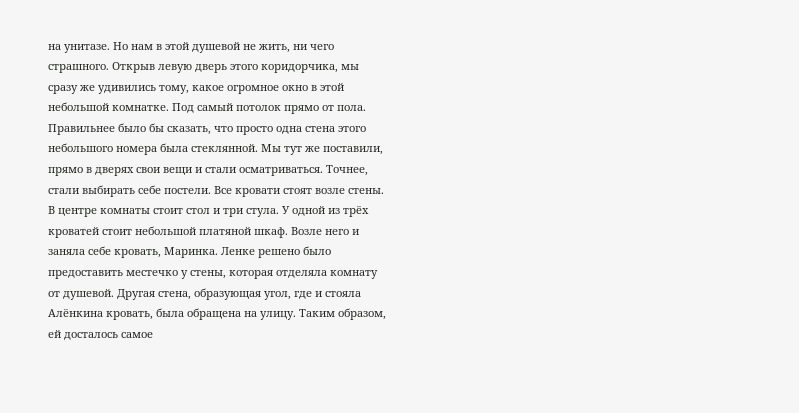на унитазе. Но нам в этой душевой не жить, ни чего страшного. Открыв левую дверь этого коридорчика, мы сразу же удивились тому, какое огромное окно в этой небольшой комнатке. Под самый потолок прямо от пола. Правильнее было бы сказать, что просто одна стена этого небольшого номера была стеклянной. Мы тут же поставили, прямо в дверях свои вещи и стали осматриваться. Точнее, стали выбирать себе постели. Все кровати стоят возле стены. В центре комнаты стоит стол и три стула. У одной из трёх кроватей стоит небольшой платяной шкаф. Возле него и заняла себе кровать, Маринка. Ленке решено было предоставить местечко у стены, которая отделяла комнату от душевой. Другая стена, образующая угол, где и стояла Алёнкина кровать, была обращена на улицу. Таким образом, ей досталось самое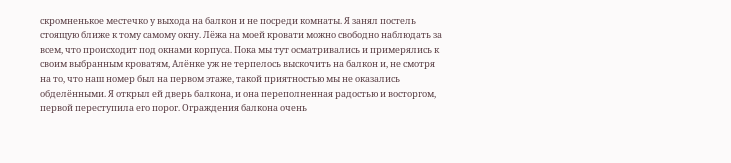скромненькое местечко у выхода на балкон и не посреди комнаты. Я занял постель стоящую ближе к тому самому окну. Лёжа на моей кровати можно свободно наблюдать за всем, что происходит под окнами корпуса. Пока мы тут осматривались и примерялись к своим выбранным кроватям, Алёнке уж не терпелось выскочить на балкон и, не смотря на то, что наш номер был на первом этаже, такой приятностью мы не оказались обделёнными. Я открыл ей дверь балкона, и она переполненная радостью и восторгом, первой переступила его порог. Ограждения балкона очень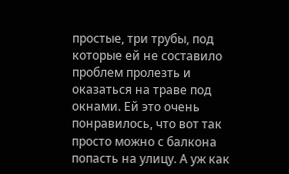простые, три трубы, под которые ей не составило проблем пролезть и оказаться на траве под окнами. Ей это очень понравилось, что вот так просто можно с балкона попасть на улицу. А уж как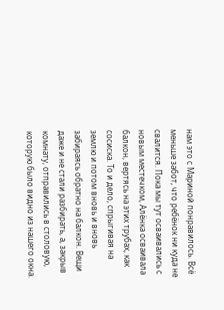нам это с Мариной понравилось. Всё меньше забот, что ребёнок ни куда не свалится. Пока мы тут осваивались с новым местечком, Алёнка осваивала балкон, вертясь на этих трубах, как сосиска. То и дело, спрыгивая на землю и потом вновь и вновь забираясь обратно на балкон. Вещи даже и не стали разбирать, а, закрыв комнату, отправились в столовую, которую было видно из нашего окна.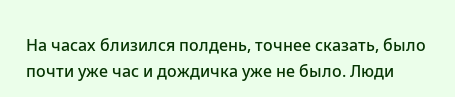На часах близился полдень, точнее сказать, было почти уже час и дождичка уже не было. Люди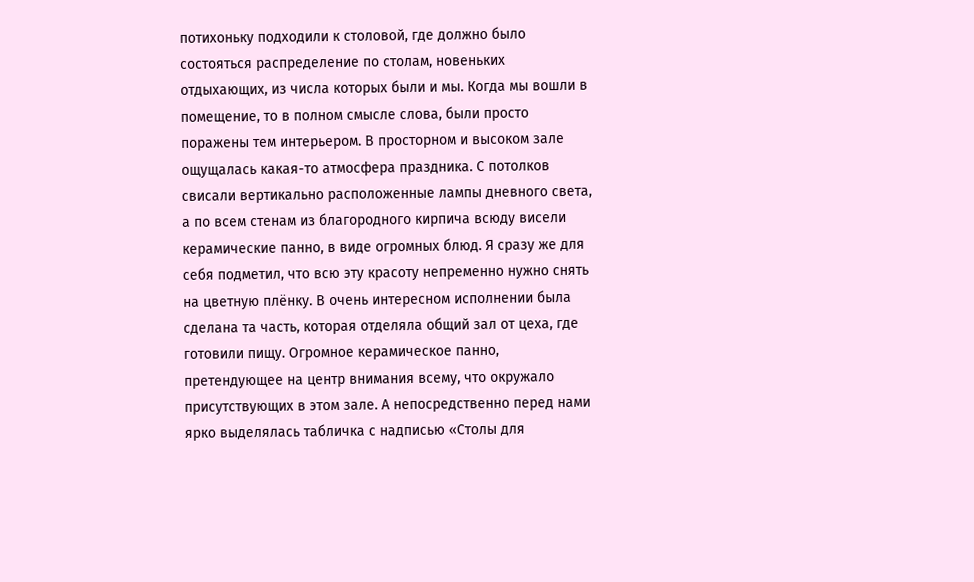потихоньку подходили к столовой, где должно было состояться распределение по столам, новеньких отдыхающих, из числа которых были и мы. Когда мы вошли в помещение, то в полном смысле слова, были просто поражены тем интерьером. В просторном и высоком зале ощущалась какая-то атмосфера праздника. С потолков свисали вертикально расположенные лампы дневного света, а по всем стенам из благородного кирпича всюду висели керамические панно, в виде огромных блюд. Я сразу же для себя подметил, что всю эту красоту непременно нужно снять на цветную плёнку. В очень интересном исполнении была сделана та часть, которая отделяла общий зал от цеха, где готовили пищу. Огромное керамическое панно, претендующее на центр внимания всему, что окружало присутствующих в этом зале. А непосредственно перед нами ярко выделялась табличка с надписью «Столы для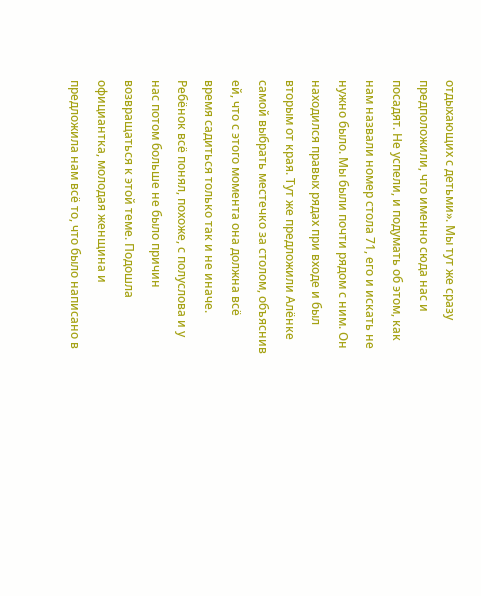отдыхающих с детьми». Мы тут же сразу предположили, что именно сюда нас и посадят. Не успели, и подумать об этом, как нам назвали номер стола 71, его и искать не нужно было. Мы были почти рядом с ним. Он находился правых рядах при входе и был вторым от края. Тут же предложили Алёнке самой выбрать местечко за столом, объяснив ей, что с этого момента она должна всё время садиться только так и не иначе. Ребёнок всё понял, похоже, с полуслова и у нас потом больше не было причин возвращаться к этой теме. Подошла официантка, молодая женщина и предложила нам всё то, что было написано в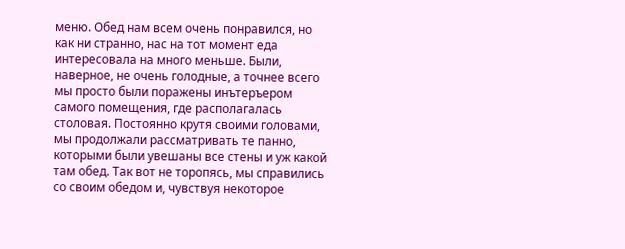меню. Обед нам всем очень понравился, но как ни странно, нас на тот момент еда интересовала на много меньше. Были, наверное, не очень голодные, а точнее всего мы просто были поражены инътеръером самого помещения, где располагалась столовая. Постоянно крутя своими головами, мы продолжали рассматривать те панно, которыми были увешаны все стены и уж какой там обед. Так вот не торопясь, мы справились со своим обедом и, чувствуя некоторое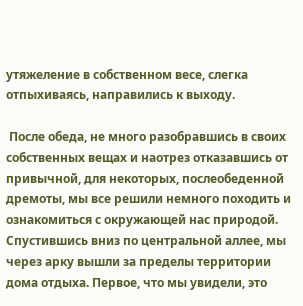утяжеление в собственном весе, слегка отпыхиваясь, направились к выходу.

 После обеда, не много разобравшись в своих собственных вещах и наотрез отказавшись от привычной, для некоторых, послеобеденной дремоты, мы все решили немного походить и ознакомиться с окружающей нас природой. Спустившись вниз по центральной аллее, мы через арку вышли за пределы территории дома отдыха. Первое, что мы увидели, это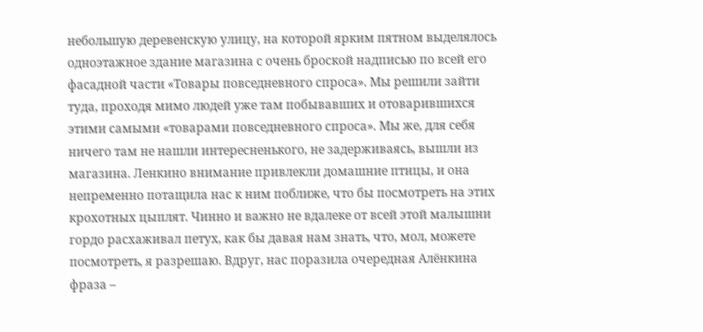небольшую деревенскую улицу, на которой ярким пятном выделялось одноэтажное здание магазина с очень броской надписью по всей его фасадной части «Товары повседневного спроса». Мы решили зайти туда, проходя мимо людей уже там побывавших и отоварившихся этими самыми «товарами повседневного спроса». Мы же, для себя ничего там не нашли интересненького, не задерживаясь, вышли из магазина. Ленкино внимание привлекли домашние птицы, и она непременно потащила нас к ним поближе, что бы посмотреть на этих крохотных цыплят. Чинно и важно не вдалеке от всей этой малышни гордо расхаживал петух, как бы давая нам знать, что, мол, можете посмотреть, я разрешаю. Вдруг, нас поразила очередная Алёнкина фраза –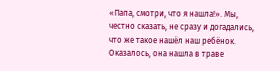«Папа, смотри, что я нашла!». Мы, честно сказать, не сразу и догадались, что же такое нашёл наш ребёнок. Оказалось, она нашла в траве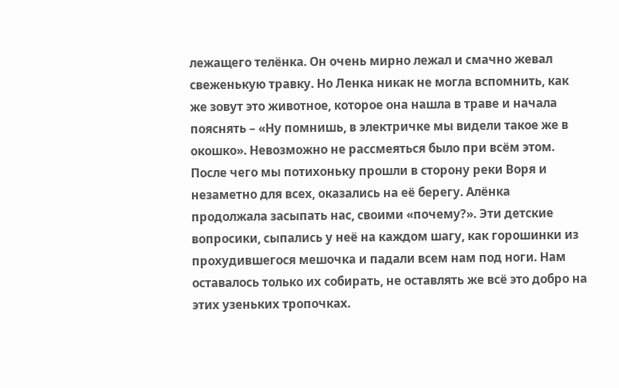лежащего телёнка. Он очень мирно лежал и смачно жевал свеженькую травку. Но Ленка никак не могла вспомнить, как же зовут это животное, которое она нашла в траве и начала пояснять – «Ну помнишь, в электричке мы видели такое же в окошко». Невозможно не рассмеяться было при всём этом. После чего мы потихоньку прошли в сторону реки Воря и незаметно для всех, оказались на её берегу. Алёнка продолжала засыпать нас, своими «почему?». Эти детские вопросики, сыпались у неё на каждом шагу, как горошинки из прохудившегося мешочка и падали всем нам под ноги. Нам оставалось только их собирать, не оставлять же всё это добро на этих узеньких тропочках.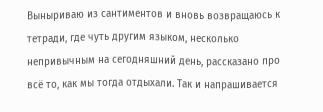Выныриваю из сантиментов и вновь возвращаюсь к тетради, где чуть другим языком, несколько непривычным на сегодняшний день, рассказано про всё то, как мы тогда отдыхали. Так и напрашивается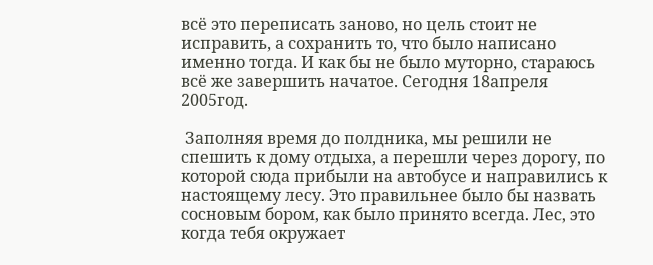всё это переписать заново, но цель стоит не исправить, а сохранить то, что было написано именно тогда. И как бы не было муторно, стараюсь всё же завершить начатое. Сегодня 18апреля 2005год.

 Заполняя время до полдника, мы решили не спешить к дому отдыха, а перешли через дорогу, по которой сюда прибыли на автобусе и направились к настоящему лесу. Это правильнее было бы назвать сосновым бором, как было принято всегда. Лес, это когда тебя окружает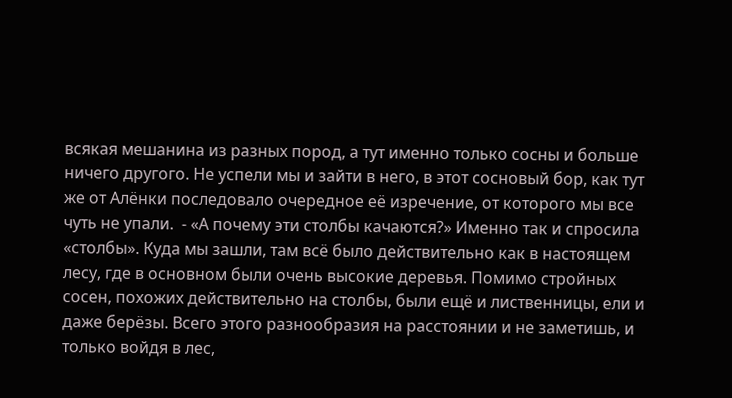всякая мешанина из разных пород, а тут именно только сосны и больше ничего другого. Не успели мы и зайти в него, в этот сосновый бор, как тут же от Алёнки последовало очередное её изречение, от которого мы все чуть не упали.  - «А почему эти столбы качаются?» Именно так и спросила «столбы». Куда мы зашли, там всё было действительно как в настоящем лесу, где в основном были очень высокие деревья. Помимо стройных сосен, похожих действительно на столбы, были ещё и лиственницы, ели и даже берёзы. Всего этого разнообразия на расстоянии и не заметишь, и только войдя в лес,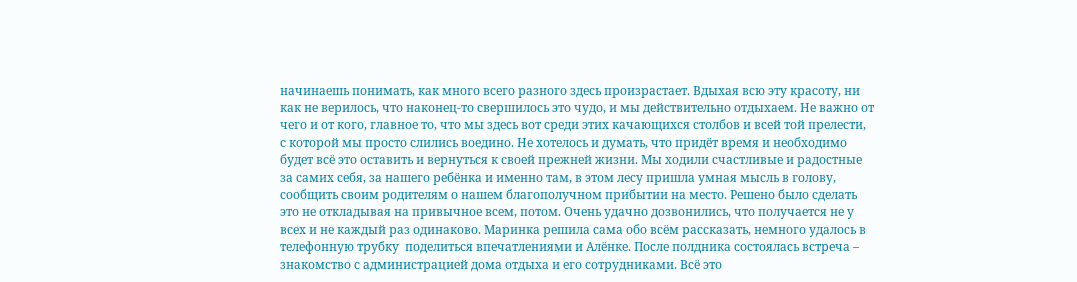начинаешь понимать, как много всего разного здесь произрастает. Вдыхая всю эту красоту, ни как не верилось, что наконец-то свершилось это чудо, и мы действительно отдыхаем. Не важно от чего и от кого, главное то, что мы здесь вот среди этих качающихся столбов и всей той прелести, с которой мы просто слились воедино. Не хотелось и думать, что придёт время и необходимо будет всё это оставить и вернуться к своей прежней жизни. Мы ходили счастливые и радостные за самих себя, за нашего ребёнка и именно там, в этом лесу пришла умная мысль в голову, сообщить своим родителям о нашем благополучном прибытии на место. Решено было сделать это не откладывая на привычное всем, потом. Очень удачно дозвонились, что получается не у всех и не каждый раз одинаково. Маринка решила сама обо всём рассказать, немного удалось в телефонную трубку  поделиться впечатлениями и Алёнке. После полдника состоялась встреча – знакомство с администрацией дома отдыха и его сотрудниками. Всё это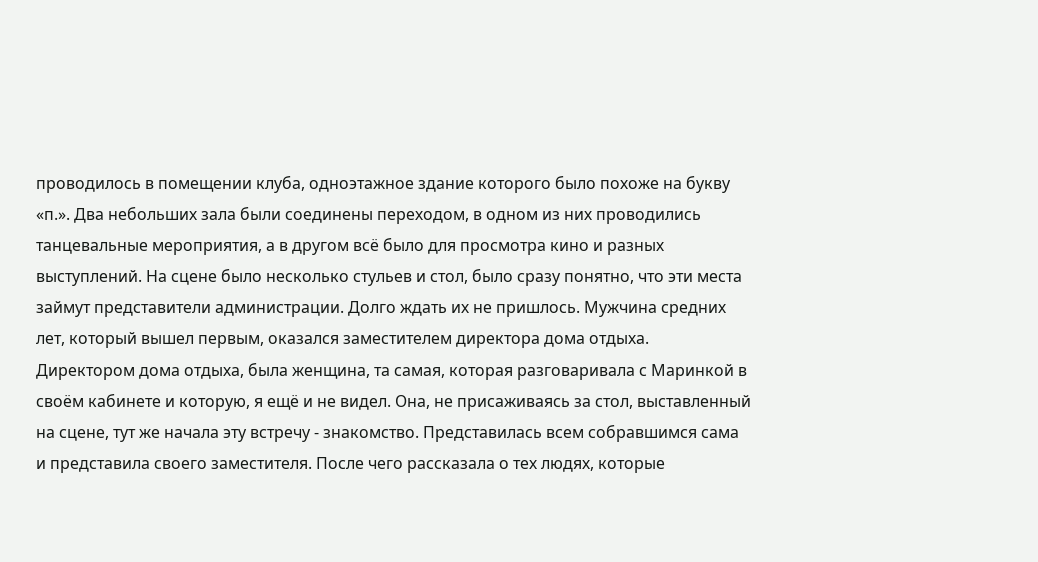проводилось в помещении клуба, одноэтажное здание которого было похоже на букву «п.». Два небольших зала были соединены переходом, в одном из них проводились танцевальные мероприятия, а в другом всё было для просмотра кино и разных выступлений. На сцене было несколько стульев и стол, было сразу понятно, что эти места займут представители администрации. Долго ждать их не пришлось. Мужчина средних лет, который вышел первым, оказался заместителем директора дома отдыха. Директором дома отдыха, была женщина, та самая, которая разговаривала с Маринкой в своём кабинете и которую, я ещё и не видел. Она, не присаживаясь за стол, выставленный на сцене, тут же начала эту встречу - знакомство. Представилась всем собравшимся сама и представила своего заместителя. После чего рассказала о тех людях, которые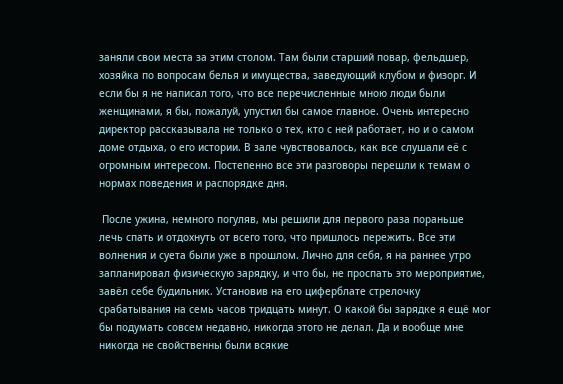заняли свои места за этим столом. Там были старший повар, фельдшер, хозяйка по вопросам белья и имущества, заведующий клубом и физорг. И если бы я не написал того, что все перечисленные мною люди были женщинами, я бы, пожалуй, упустил бы самое главное. Очень интересно директор рассказывала не только о тех, кто с ней работает, но и о самом доме отдыха, о его истории. В зале чувствовалось, как все слушали её с огромным интересом. Постепенно все эти разговоры перешли к темам о нормах поведения и распорядке дня.

 После ужина, немного погуляв, мы решили для первого раза пораньше лечь спать и отдохнуть от всего того, что пришлось пережить. Все эти волнения и суета были уже в прошлом. Лично для себя, я на раннее утро запланировал физическую зарядку, и что бы, не проспать это мероприятие, завёл себе будильник. Установив на его циферблате стрелочку срабатывания на семь часов тридцать минут. О какой бы зарядке я ещё мог бы подумать совсем недавно, никогда этого не делал. Да и вообще мне никогда не свойственны были всякие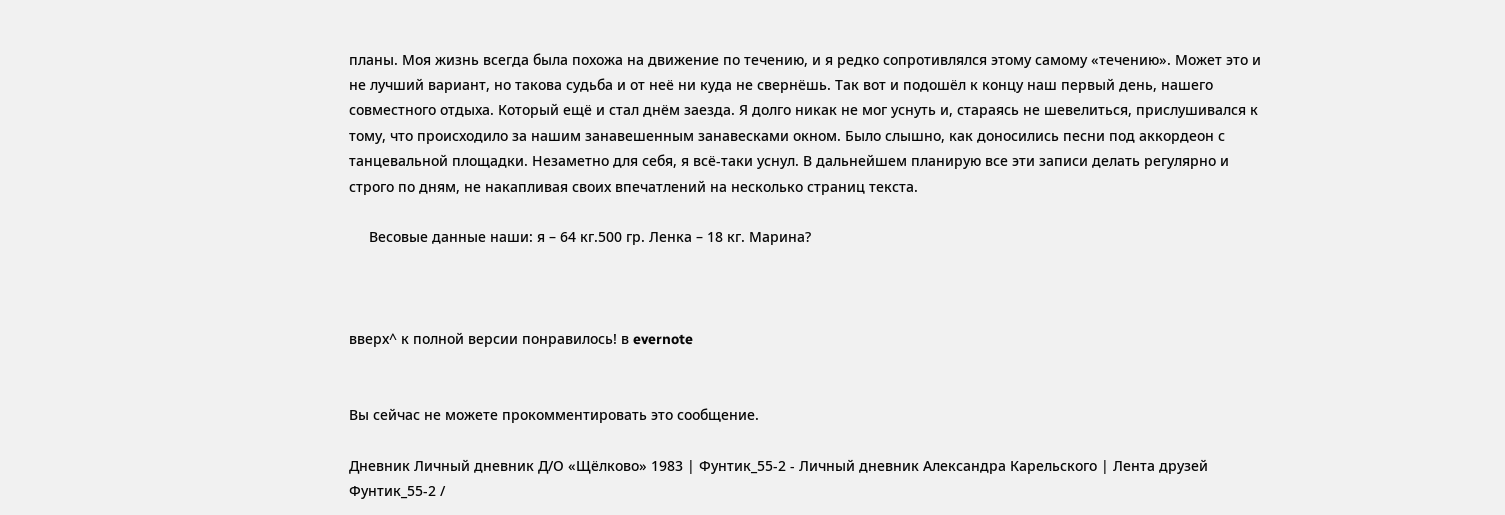планы. Моя жизнь всегда была похожа на движение по течению, и я редко сопротивлялся этому самому «течению». Может это и не лучший вариант, но такова судьба и от неё ни куда не свернёшь. Так вот и подошёл к концу наш первый день, нашего совместного отдыха. Который ещё и стал днём заезда. Я долго никак не мог уснуть и, стараясь не шевелиться, прислушивался к тому, что происходило за нашим занавешенным занавесками окном. Было слышно, как доносились песни под аккордеон с танцевальной площадки. Незаметно для себя, я всё-таки уснул. В дальнейшем планирую все эти записи делать регулярно и строго по дням, не накапливая своих впечатлений на несколько страниц текста.

     Весовые данные наши: я – 64 кг.500 гр. Ленка – 18 кг. Марина?



вверх^ к полной версии понравилось! в evernote


Вы сейчас не можете прокомментировать это сообщение.

Дневник Личный дневник Д/О «Щёлково» 1983 | Фунтик_55-2 - Личный дневник Александра Карельского | Лента друзей Фунтик_55-2 /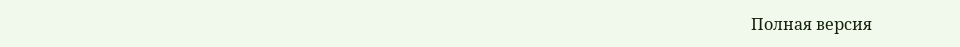Полная версия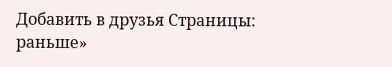Добавить в друзья Страницы: раньше»